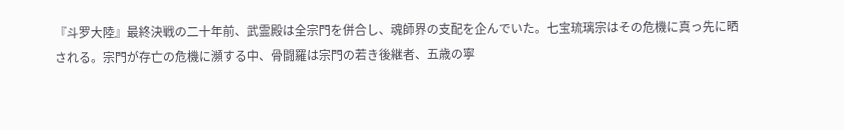『斗罗大陸』最終決戦の二十年前、武霊殿は全宗門を併合し、魂師界の支配を企んでいた。七宝琉璃宗はその危機に真っ先に晒される。宗門が存亡の危機に瀕する中、骨闘羅は宗門の若き後継者、五歳の寧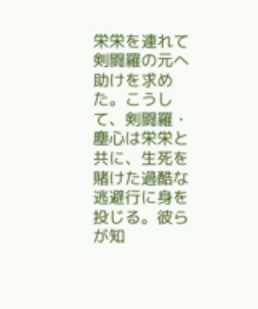栄栄を連れて剣闘羅の元へ助けを求めた。こうして、剣闘羅・塵心は栄栄と共に、生死を賭けた過酷な逃避行に身を投じる。彼らが知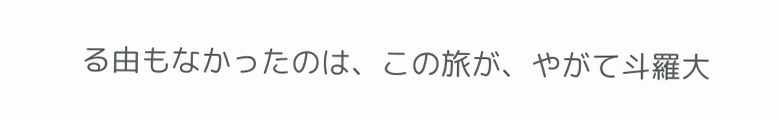る由もなかったのは、この旅が、やがて斗羅大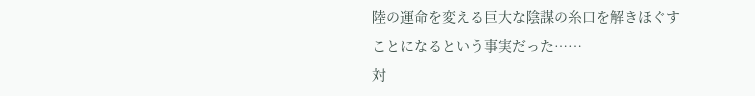陸の運命を変える巨大な陰謀の糸口を解きほぐすことになるという事実だった……
対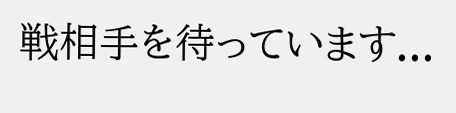戦相手を待っています...